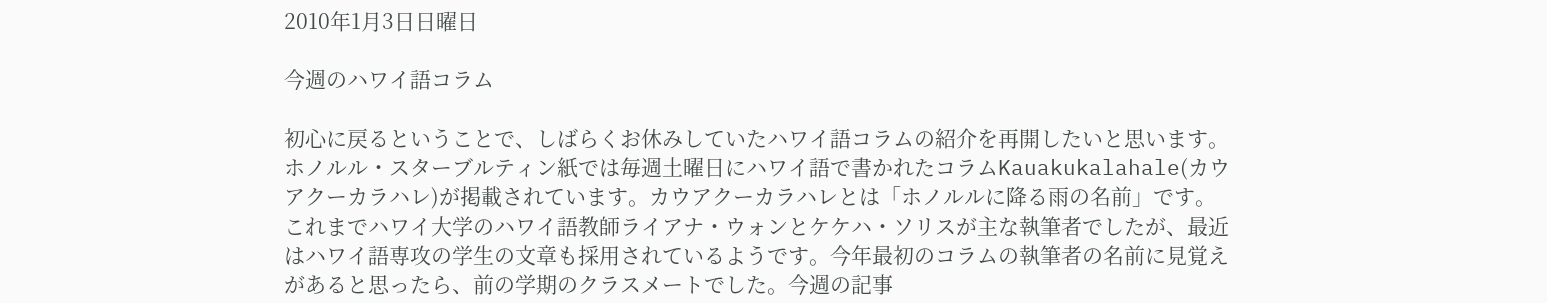2010年1月3日日曜日

今週のハワイ語コラム

初心に戻るということで、しばらくお休みしていたハワイ語コラムの紹介を再開したいと思います。ホノルル・スターブルティン紙では毎週土曜日にハワイ語で書かれたコラムKauakukalahale(カウアクーカラハレ)が掲載されています。カウアクーカラハレとは「ホノルルに降る雨の名前」です。これまでハワイ大学のハワイ語教師ライアナ・ウォンとケケハ・ソリスが主な執筆者でしたが、最近はハワイ語専攻の学生の文章も採用されているようです。今年最初のコラムの執筆者の名前に見覚えがあると思ったら、前の学期のクラスメートでした。今週の記事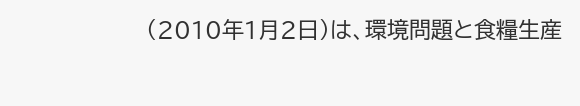(2010年1月2日)は、環境問題と食糧生産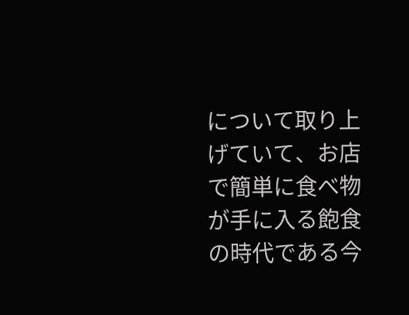について取り上げていて、お店で簡単に食べ物が手に入る飽食の時代である今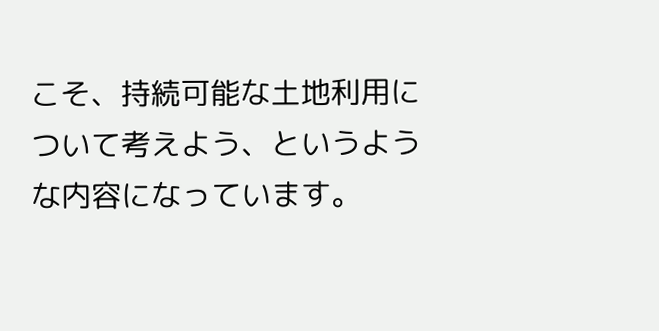こそ、持続可能な土地利用について考えよう、というような内容になっています。